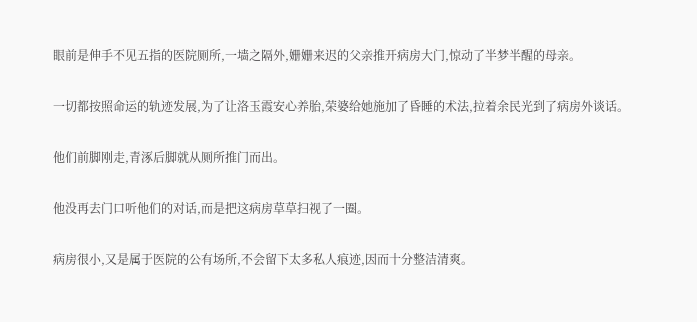眼前是伸手不见五指的医院厕所,一墙之隔外,姗姗来迟的父亲推开病房大门,惊动了半梦半醒的母亲。

一切都按照命运的轨迹发展,为了让洛玉霞安心养胎,荣婆给她施加了昏睡的术法,拉着余民光到了病房外谈话。

他们前脚刚走,青涿后脚就从厕所推门而出。

他没再去门口听他们的对话,而是把这病房草草扫视了一圈。

病房很小,又是属于医院的公有场所,不会留下太多私人痕迹,因而十分整洁清爽。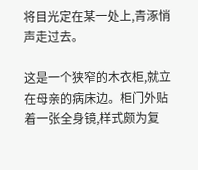将目光定在某一处上,青涿悄声走过去。

这是一个狭窄的木衣柜,就立在母亲的病床边。柜门外贴着一张全身镜,样式颇为复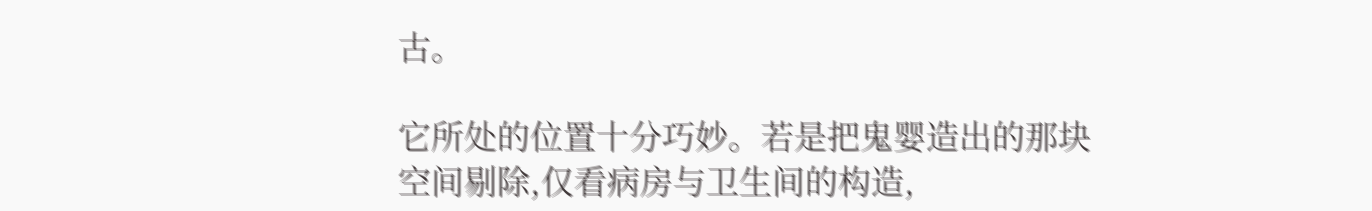古。

它所处的位置十分巧妙。若是把鬼婴造出的那块空间剔除,仅看病房与卫生间的构造,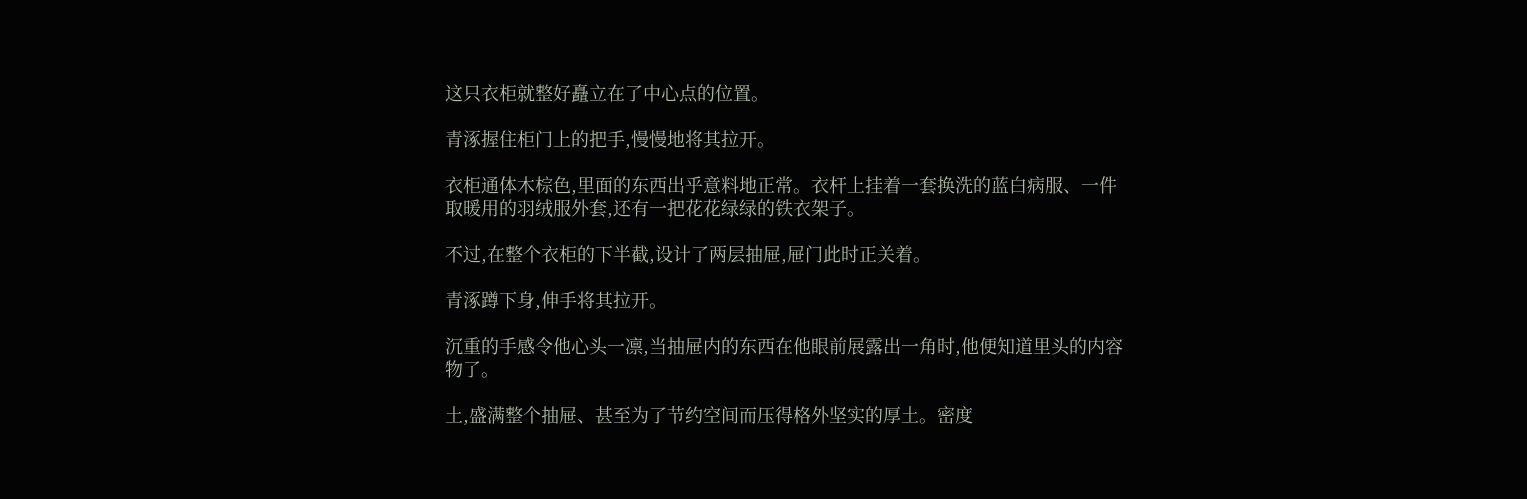这只衣柜就整好矗立在了中心点的位置。

青涿握住柜门上的把手,慢慢地将其拉开。

衣柜通体木棕色,里面的东西出乎意料地正常。衣杆上挂着一套换洗的蓝白病服、一件取暖用的羽绒服外套,还有一把花花绿绿的铁衣架子。

不过,在整个衣柜的下半截,设计了两层抽屉,屉门此时正关着。

青涿蹲下身,伸手将其拉开。

沉重的手感令他心头一凛,当抽屉内的东西在他眼前展露出一角时,他便知道里头的内容物了。

土,盛满整个抽屉、甚至为了节约空间而压得格外坚实的厚土。密度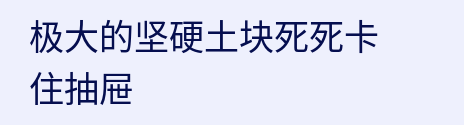极大的坚硬土块死死卡住抽屉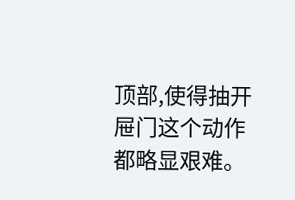顶部,使得抽开屉门这个动作都略显艰难。